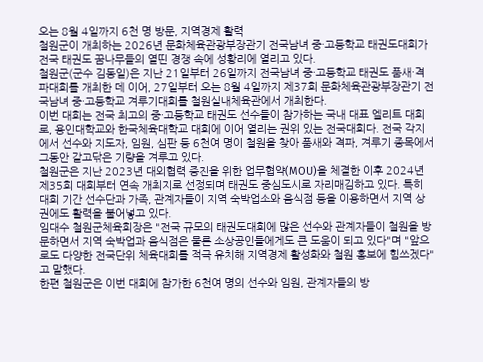오는 8월 4일까지 6천 명 방문, 지역경제 활력
철원군이 개최하는 2026년 문화체육관광부장관기 전국남녀 중·고등학교 태권도대회가 전국 태권도 꿈나무들의 열띤 경쟁 속에 성황리에 열리고 있다.
철원군(군수 김동일)은 지난 21일부터 26일까지 전국남녀 중·고등학교 태권도 품새·격파대회를 개최한 데 이어, 27일부터 오는 8월 4일까지 제37회 문화체육관광부장관기 전국남녀 중·고등학교 겨루기대회를 철원실내체육관에서 개최한다.
이번 대회는 전국 최고의 중·고등학교 태권도 선수들이 참가하는 국내 대표 엘리트 대회로, 용인대학교와 한국체육대학교 대회에 이어 열리는 권위 있는 전국대회다. 전국 각지에서 선수와 지도자, 임원, 심판 등 6천여 명이 철원을 찾아 품새와 격파, 겨루기 종목에서 그동안 갈고닦은 기량을 겨루고 있다.
철원군은 지난 2023년 대외협력 증진을 위한 업무협약(MOU)을 체결한 이후 2024년 제35회 대회부터 연속 개최지로 선정되며 태권도 중심도시로 자리매김하고 있다. 특히 대회 기간 선수단과 가족, 관계자들이 지역 숙박업소와 음식점 등을 이용하면서 지역 상권에도 활력을 불어넣고 있다.
임대수 철원군체육회장은 "전국 규모의 태권도대회에 많은 선수와 관계자들이 철원을 방문하면서 지역 숙박업과 음식점은 물론 소상공인들에게도 큰 도움이 되고 있다"며 "앞으로도 다양한 전국단위 체육대회를 적극 유치해 지역경제 활성화와 철원 홍보에 힘쓰겠다"고 말했다.
한편 철원군은 이번 대회에 참가한 6천여 명의 선수와 임원, 관계자들의 방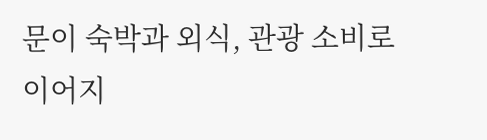문이 숙박과 외식, 관광 소비로 이어지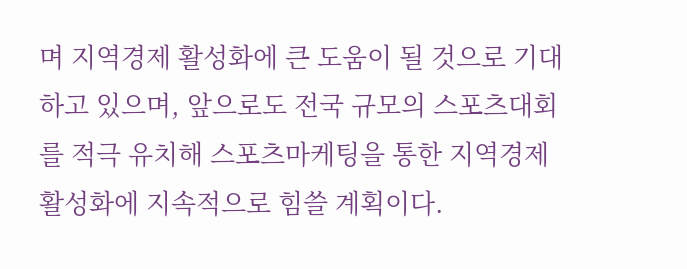며 지역경제 활성화에 큰 도움이 될 것으로 기대하고 있으며, 앞으로도 전국 규모의 스포츠대회를 적극 유치해 스포츠마케팅을 통한 지역경제 활성화에 지속적으로 힘쓸 계획이다.